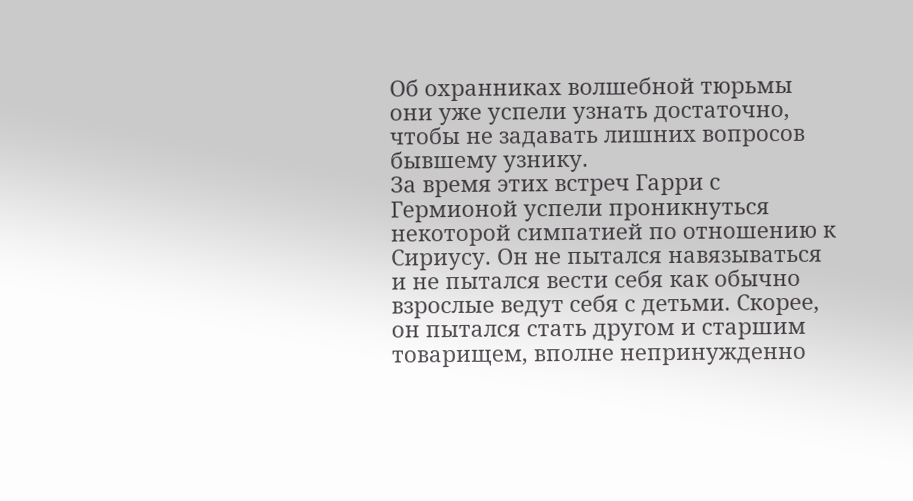Об охранниках волшебной тюрьмы они уже успели узнать достаточно, чтобы не задавать лишних вопросов бывшему узнику.
За время этих встреч Гарри с Гермионой успели проникнуться некоторой симпатией по отношению к Сириусу. Он не пытался навязываться и не пытался вести себя как обычно взрослые ведут себя с детьми. Скорее, он пытался стать другом и старшим товарищем, вполне непринужденно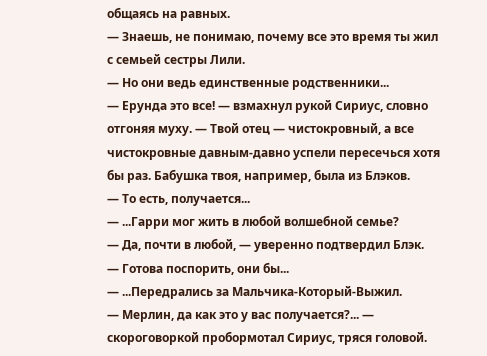общаясь на равных.
— Знаешь, не понимаю, почему все это время ты жил с семьей сестры Лили.
— Но они ведь единственные родственники...
— Ерунда это все! — взмахнул рукой Сириус, словно отгоняя муху. — Твой отец — чистокровный, а все чистокровные давным-давно успели пересечься хотя бы раз. Бабушка твоя, например, была из Блэков.
— То есть, получается...
— ...Гарри мог жить в любой волшебной семье?
— Да, почти в любой, — уверенно подтвердил Блэк.
— Готова поспорить, они бы...
— ...Передрались за Мальчика-Который-Выжил.
— Мерлин, да как это у вас получается?... — скороговоркой пробормотал Сириус, тряся головой.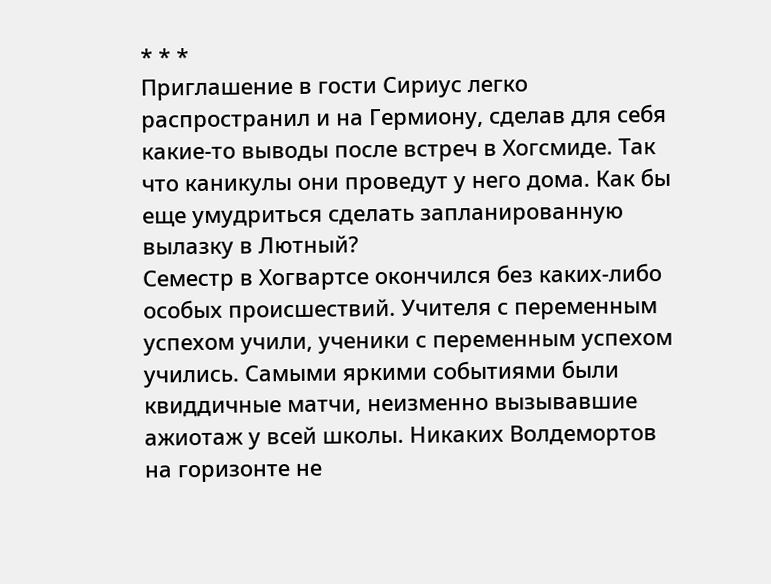* * *
Приглашение в гости Сириус легко распространил и на Гермиону, сделав для себя какие-то выводы после встреч в Хогсмиде. Так что каникулы они проведут у него дома. Как бы еще умудриться сделать запланированную вылазку в Лютный?
Семестр в Хогвартсе окончился без каких-либо особых происшествий. Учителя с переменным успехом учили, ученики с переменным успехом учились. Самыми яркими событиями были квиддичные матчи, неизменно вызывавшие ажиотаж у всей школы. Никаких Волдемортов на горизонте не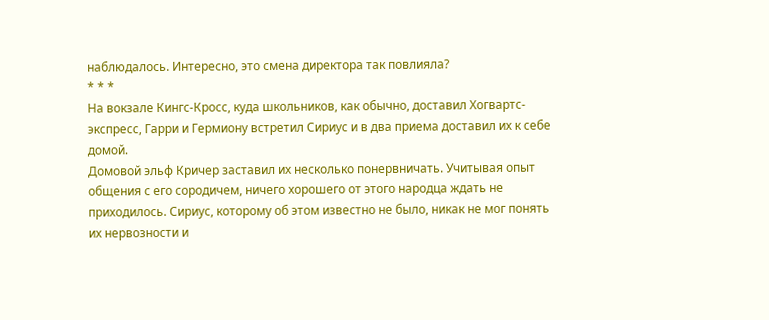наблюдалось. Интересно, это смена директора так повлияла?
* * *
На вокзале Кингс-Кросс, куда школьников, как обычно, доставил Хогвартс-экспресс, Гарри и Гермиону встретил Сириус и в два приема доставил их к себе домой.
Домовой эльф Кричер заставил их несколько понервничать. Учитывая опыт общения с его сородичем, ничего хорошего от этого народца ждать не приходилось. Сириус, которому об этом известно не было, никак не мог понять их нервозности и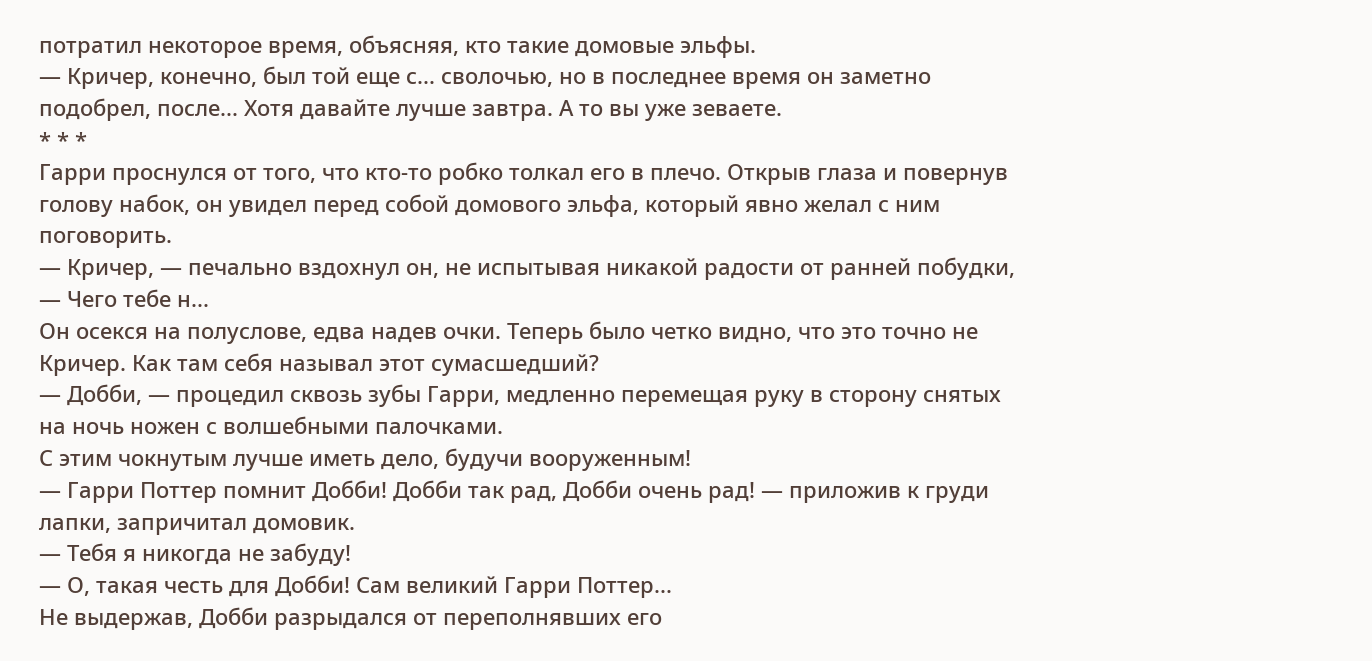потратил некоторое время, объясняя, кто такие домовые эльфы.
— Кричер, конечно, был той еще с... сволочью, но в последнее время он заметно подобрел, после... Хотя давайте лучше завтра. А то вы уже зеваете.
* * *
Гарри проснулся от того, что кто-то робко толкал его в плечо. Открыв глаза и повернув голову набок, он увидел перед собой домового эльфа, который явно желал с ним поговорить.
— Кричер, — печально вздохнул он, не испытывая никакой радости от ранней побудки, — Чего тебе н...
Он осекся на полуслове, едва надев очки. Теперь было четко видно, что это точно не Кричер. Как там себя называл этот сумасшедший?
— Добби, — процедил сквозь зубы Гарри, медленно перемещая руку в сторону снятых на ночь ножен с волшебными палочками.
С этим чокнутым лучше иметь дело, будучи вооруженным!
— Гарри Поттер помнит Добби! Добби так рад, Добби очень рад! — приложив к груди лапки, запричитал домовик.
— Тебя я никогда не забуду!
— О, такая честь для Добби! Сам великий Гарри Поттер...
Не выдержав, Добби разрыдался от переполнявших его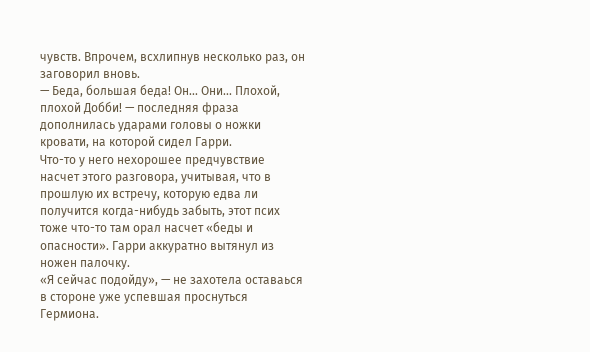чувств. Впрочем, всхлипнув несколько раз, он заговорил вновь.
— Беда, большая беда! Он... Они... Плохой, плохой Добби! — последняя фраза дополнилась ударами головы о ножки кровати, на которой сидел Гарри.
Что-то у него нехорошее предчувствие насчет этого разговора, учитывая, что в прошлую их встречу, которую едва ли получится когда-нибудь забыть, этот псих тоже что-то там орал насчет «беды и опасности». Гарри аккуратно вытянул из ножен палочку.
«Я сейчас подойду», — не захотела оставаься в стороне уже успевшая проснуться Гермиона.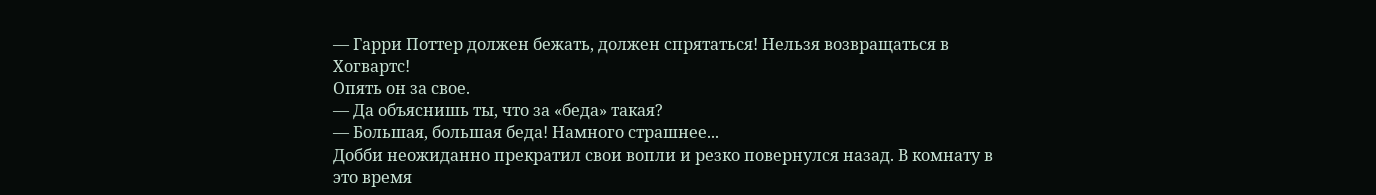— Гарри Поттер должен бежать, должен спрятаться! Нельзя возвращаться в Хогвартс!
Опять он за свое.
— Да объяснишь ты, что за «беда» такая?
— Большая, большая беда! Намного страшнее...
Добби неожиданно прекратил свои вопли и резко повернулся назад. В комнату в это время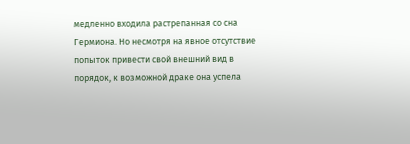медленно входила растрепанная со сна Гермиона. Но несмотря на явное отсутствие попыток привести свой внешний вид в порядок, к возможной драке она успела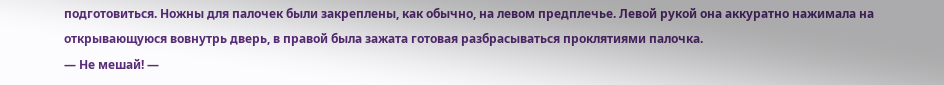подготовиться. Ножны для палочек были закреплены, как обычно, на левом предплечье. Левой рукой она аккуратно нажимала на открывающуюся вовнутрь дверь, в правой была зажата готовая разбрасываться проклятиями палочка.
— Не мешай! —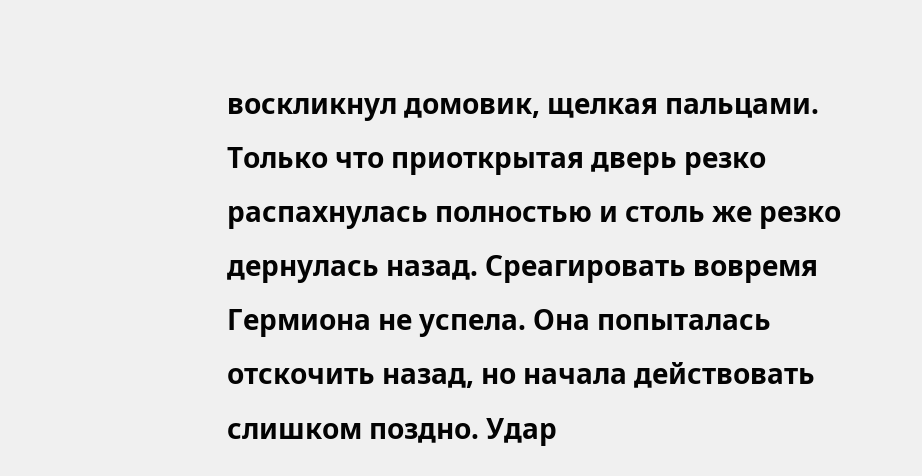воскликнул домовик, щелкая пальцами.
Только что приоткрытая дверь резко распахнулась полностью и столь же резко дернулась назад. Среагировать вовремя Гермиона не успела. Она попыталась отскочить назад, но начала действовать слишком поздно. Удар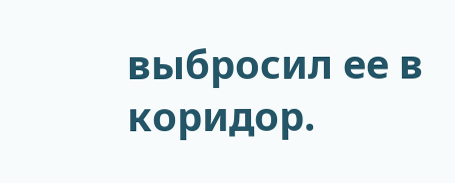выбросил ее в коридор.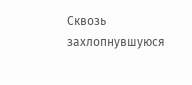Сквозь захлопнувшуюся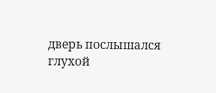дверь послышался глухой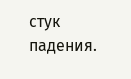стук падения.